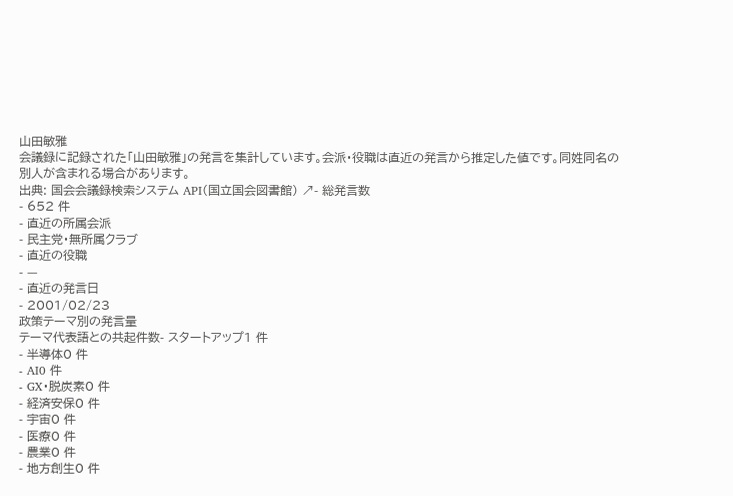山田敏雅
会議録に記録された「山田敏雅」の発言を集計しています。会派・役職は直近の発言から推定した値です。同姓同名の別人が含まれる場合があります。
出典: 国会会議録検索システム API(国立国会図書館) ↗- 総発言数
- 652 件
- 直近の所属会派
- 民主党・無所属クラブ
- 直近の役職
- —
- 直近の発言日
- 2001/02/23
政策テーマ別の発言量
テーマ代表語との共起件数- スタートアップ1 件
- 半導体0 件
- AI0 件
- GX・脱炭素0 件
- 経済安保0 件
- 宇宙0 件
- 医療0 件
- 農業0 件
- 地方創生0 件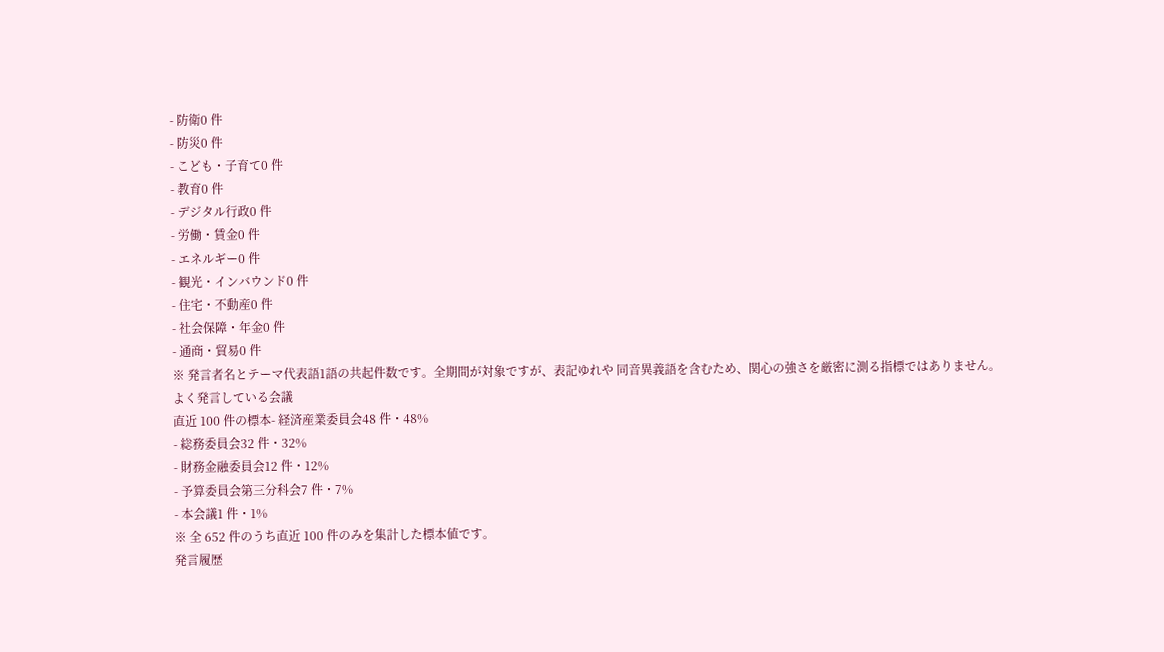- 防衛0 件
- 防災0 件
- こども・子育て0 件
- 教育0 件
- デジタル行政0 件
- 労働・賃金0 件
- エネルギー0 件
- 観光・インバウンド0 件
- 住宅・不動産0 件
- 社会保障・年金0 件
- 通商・貿易0 件
※ 発言者名とテーマ代表語1語の共起件数です。全期間が対象ですが、表記ゆれや 同音異義語を含むため、関心の強さを厳密に測る指標ではありません。
よく発言している会議
直近 100 件の標本- 経済産業委員会48 件・48%
- 総務委員会32 件・32%
- 財務金融委員会12 件・12%
- 予算委員会第三分科会7 件・7%
- 本会議1 件・1%
※ 全 652 件のうち直近 100 件のみを集計した標本値です。
発言履歴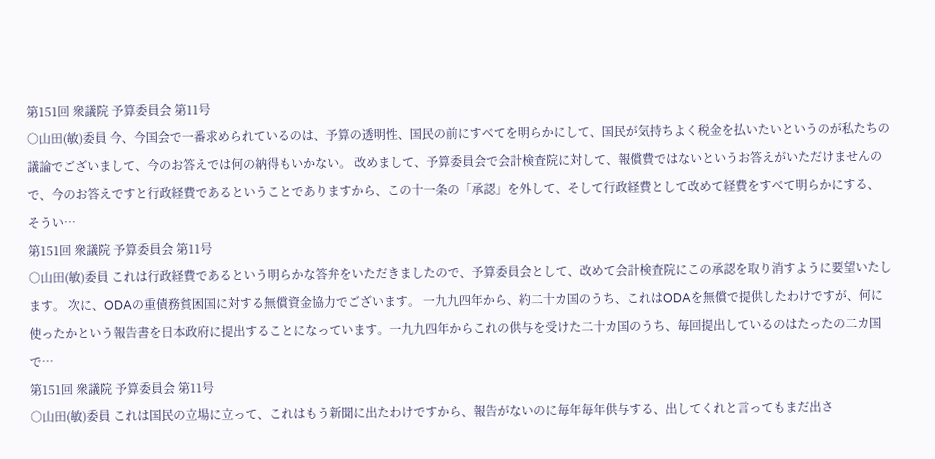第151回 衆議院 予算委員会 第11号
○山田(敏)委員 今、今国会で一番求められているのは、予算の透明性、国民の前にすべてを明らかにして、国民が気持ちよく税金を払いたいというのが私たちの議論でございまして、今のお答えでは何の納得もいかない。 改めまして、予算委員会で会計検査院に対して、報償費ではないというお答えがいただけませんので、今のお答えですと行政経費であるということでありますから、この十一条の「承認」を外して、そして行政経費として改めて経費をすべて明らかにする、そうい…
第151回 衆議院 予算委員会 第11号
○山田(敏)委員 これは行政経費であるという明らかな答弁をいただきましたので、予算委員会として、改めて会計検査院にこの承認を取り消すように要望いたします。 次に、ODAの重債務貧困国に対する無償資金協力でございます。 一九九四年から、約二十カ国のうち、これはODAを無償で提供したわけですが、何に使ったかという報告書を日本政府に提出することになっています。一九九四年からこれの供与を受けた二十カ国のうち、毎回提出しているのはたったの二カ国で…
第151回 衆議院 予算委員会 第11号
○山田(敏)委員 これは国民の立場に立って、これはもう新聞に出たわけですから、報告がないのに毎年毎年供与する、出してくれと言ってもまだ出さ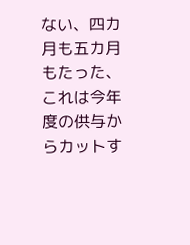ない、四カ月も五カ月もたった、これは今年度の供与からカットす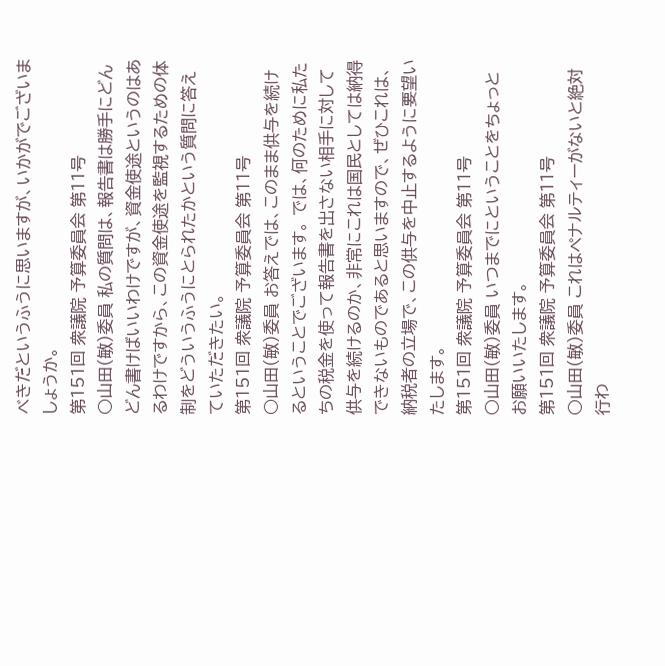べきだというふうに思いますが、いかがでございましょうか。
第151回 衆議院 予算委員会 第11号
○山田(敏)委員 私の質問は、報告書は勝手にどんどん書けばいいわけですが、資金使途というのはあるわけですから、この資金使途を監視するための体制をどういうふうにとられたかという質問に答えていただきたい。
第151回 衆議院 予算委員会 第11号
○山田(敏)委員 お答えでは、このまま供与を続けるということでございます。 では、何のために私たちの税金を使って報告書を出さない相手に対して供与を続けるのか、非常にこれは国民としては納得できないものであると思いますので、ぜひこれは、納税者の立場で、この供与を中止するように要望いたします。
第151回 衆議院 予算委員会 第11号
○山田(敏)委員 いつまでにということをちょっとお願いいたします。
第151回 衆議院 予算委員会 第11号
○山田(敏)委員 これはペナルティーがないと絶対行わ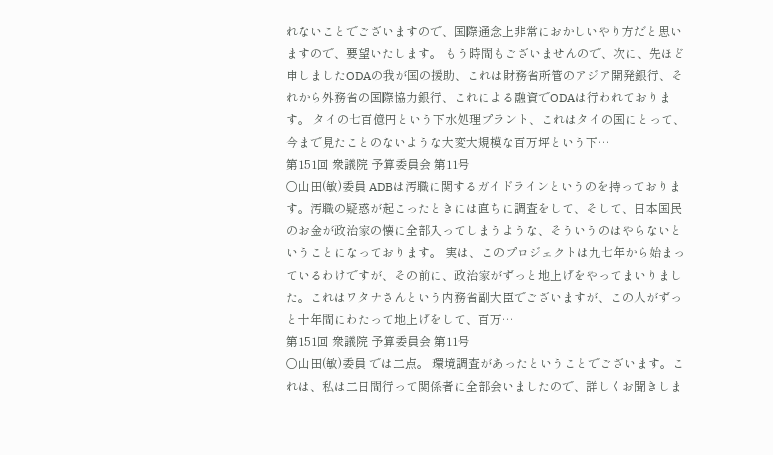れないことでございますので、国際通念上非常におかしいやり方だと思いますので、要望いたします。 もう時間もございませんので、次に、先ほど申しましたODAの我が国の援助、これは財務省所管のアジア開発銀行、それから外務省の国際協力銀行、これによる融資でODAは行われております。 タイの七百億円という下水処理プラント、これはタイの国にとって、今まで見たことのないような大変大規模な百万坪という下…
第151回 衆議院 予算委員会 第11号
○山田(敏)委員 ADBは汚職に関するガイドラインというのを持っております。汚職の疑惑が起こったときには直ちに調査をして、そして、日本国民のお金が政治家の懐に全部入ってしまうような、そういうのはやらないということになっております。 実は、このプロジェクトは九七年から始まっているわけですが、その前に、政治家がずっと地上げをやってまいりました。これはワタナさんという内務省副大臣でございますが、この人がずっと十年間にわたって地上げをして、百万…
第151回 衆議院 予算委員会 第11号
○山田(敏)委員 では二点。 環境調査があったということでございます。これは、私は二日間行って関係者に全部会いましたので、詳しくお聞きしま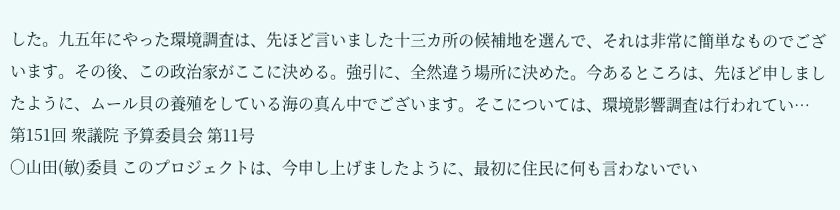した。九五年にやった環境調査は、先ほど言いました十三カ所の候補地を選んで、それは非常に簡単なものでございます。その後、この政治家がここに決める。強引に、全然違う場所に決めた。今あるところは、先ほど申しましたように、ムール貝の養殖をしている海の真ん中でございます。そこについては、環境影響調査は行われてい…
第151回 衆議院 予算委員会 第11号
○山田(敏)委員 このプロジェクトは、今申し上げましたように、最初に住民に何も言わないでい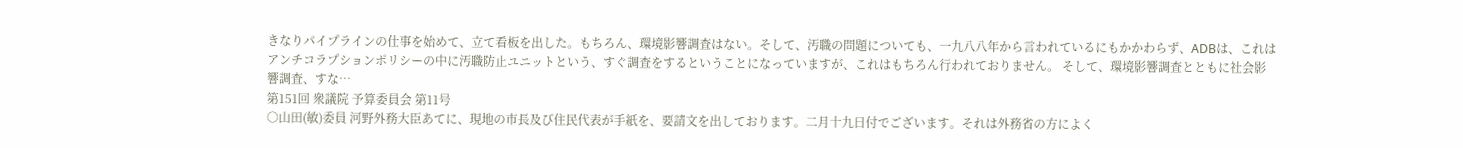きなりパイプラインの仕事を始めて、立て看板を出した。もちろん、環境影響調査はない。そして、汚職の問題についても、一九八八年から言われているにもかかわらず、ADBは、これはアンチコラプションポリシーの中に汚職防止ユニットという、すぐ調査をするということになっていますが、これはもちろん行われておりません。 そして、環境影響調査とともに社会影響調査、すな…
第151回 衆議院 予算委員会 第11号
○山田(敏)委員 河野外務大臣あてに、現地の市長及び住民代表が手紙を、要請文を出しております。二月十九日付でございます。それは外務省の方によく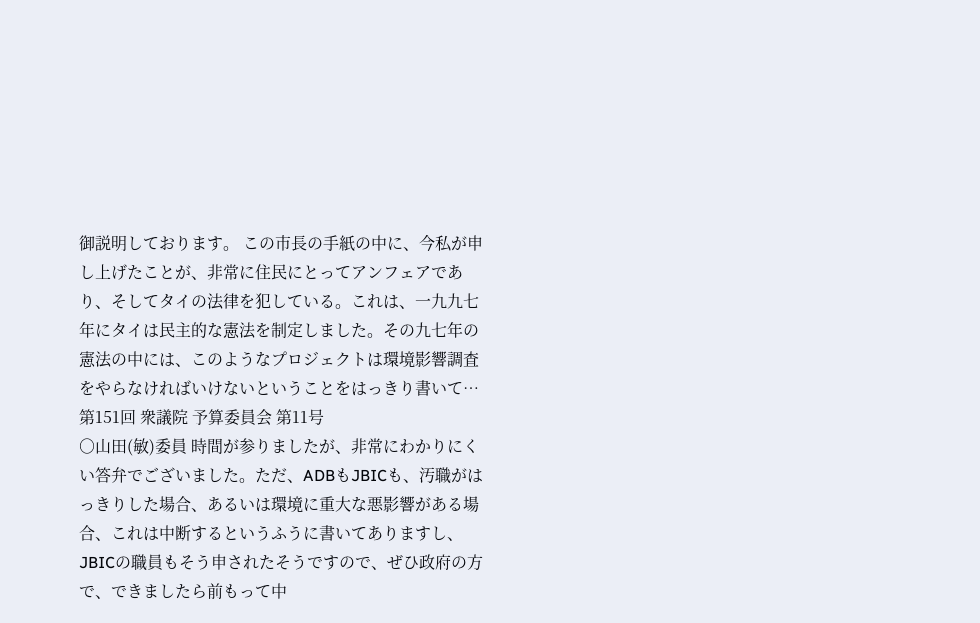御説明しております。 この市長の手紙の中に、今私が申し上げたことが、非常に住民にとってアンフェアであり、そしてタイの法律を犯している。これは、一九九七年にタイは民主的な憲法を制定しました。その九七年の憲法の中には、このようなプロジェクトは環境影響調査をやらなければいけないということをはっきり書いて…
第151回 衆議院 予算委員会 第11号
○山田(敏)委員 時間が参りましたが、非常にわかりにくい答弁でございました。ただ、ADBもJBICも、汚職がはっきりした場合、あるいは環境に重大な悪影響がある場合、これは中断するというふうに書いてありますし、JBICの職員もそう申されたそうですので、ぜひ政府の方で、できましたら前もって中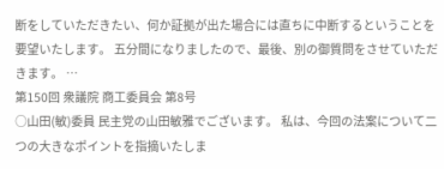断をしていただきたい、何か証拠が出た場合には直ちに中断するということを要望いたします。 五分間になりましたので、最後、別の御質問をさせていただきます。 …
第150回 衆議院 商工委員会 第8号
○山田(敏)委員 民主党の山田敏雅でございます。 私は、今回の法案について二つの大きなポイントを指摘いたしま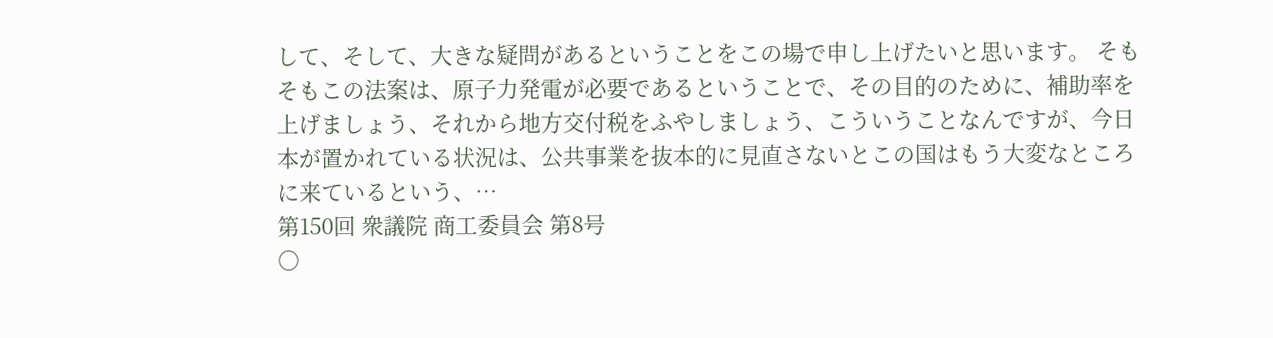して、そして、大きな疑問があるということをこの場で申し上げたいと思います。 そもそもこの法案は、原子力発電が必要であるということで、その目的のために、補助率を上げましょう、それから地方交付税をふやしましょう、こういうことなんですが、今日本が置かれている状況は、公共事業を抜本的に見直さないとこの国はもう大変なところに来ているという、…
第150回 衆議院 商工委員会 第8号
○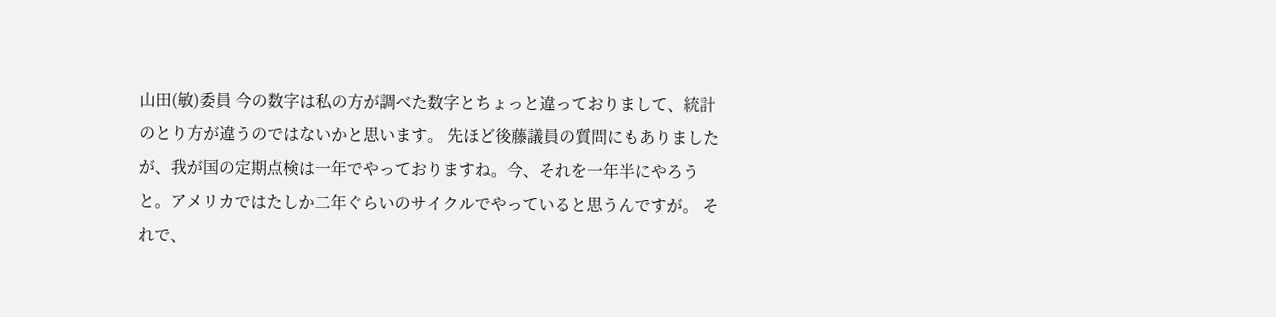山田(敏)委員 今の数字は私の方が調べた数字とちょっと違っておりまして、統計のとり方が違うのではないかと思います。 先ほど後藤議員の質問にもありましたが、我が国の定期点検は一年でやっておりますね。今、それを一年半にやろうと。アメリカではたしか二年ぐらいのサイクルでやっていると思うんですが。 それで、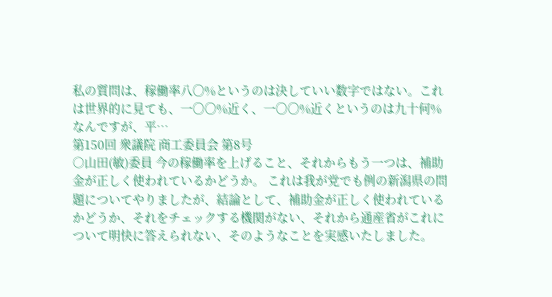私の質問は、稼働率八〇%というのは決していい数字ではない。これは世界的に見ても、一〇〇%近く、一〇〇%近くというのは九十何%なんですが、平…
第150回 衆議院 商工委員会 第8号
○山田(敏)委員 今の稼働率を上げること、それからもう一つは、補助金が正しく使われているかどうか。 これは我が党でも例の新潟県の問題についてやりましたが、結論として、補助金が正しく使われているかどうか、それをチェックする機関がない、それから通産省がこれについて明快に答えられない、そのようなことを実感いたしました。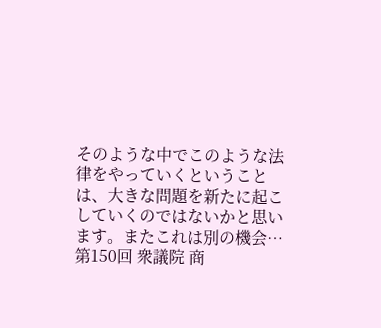そのような中でこのような法律をやっていくということは、大きな問題を新たに起こしていくのではないかと思います。またこれは別の機会…
第150回 衆議院 商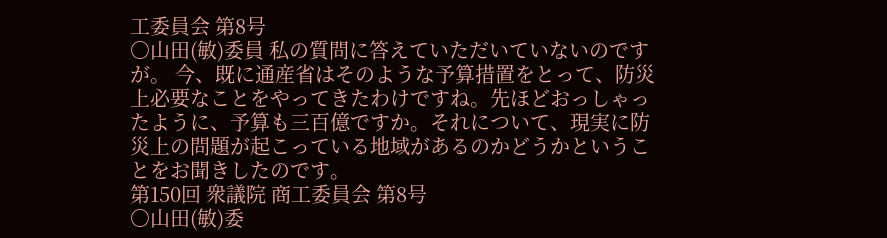工委員会 第8号
○山田(敏)委員 私の質問に答えていただいていないのですが。 今、既に通産省はそのような予算措置をとって、防災上必要なことをやってきたわけですね。先ほどおっしゃったように、予算も三百億ですか。それについて、現実に防災上の問題が起こっている地域があるのかどうかということをお聞きしたのです。
第150回 衆議院 商工委員会 第8号
○山田(敏)委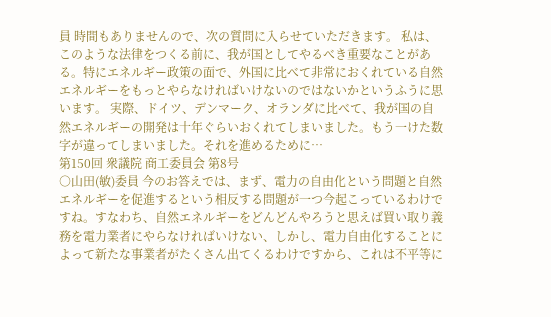員 時間もありませんので、次の質問に入らせていただきます。 私は、このような法律をつくる前に、我が国としてやるべき重要なことがある。特にエネルギー政策の面で、外国に比べて非常におくれている自然エネルギーをもっとやらなければいけないのではないかというふうに思います。 実際、ドイツ、デンマーク、オランダに比べて、我が国の自然エネルギーの開発は十年ぐらいおくれてしまいました。もう一けた数字が違ってしまいました。それを進めるために…
第150回 衆議院 商工委員会 第8号
○山田(敏)委員 今のお答えでは、まず、電力の自由化という問題と自然エネルギーを促進するという相反する問題が一つ今起こっているわけですね。すなわち、自然エネルギーをどんどんやろうと思えば買い取り義務を電力業者にやらなければいけない、しかし、電力自由化することによって新たな事業者がたくさん出てくるわけですから、これは不平等に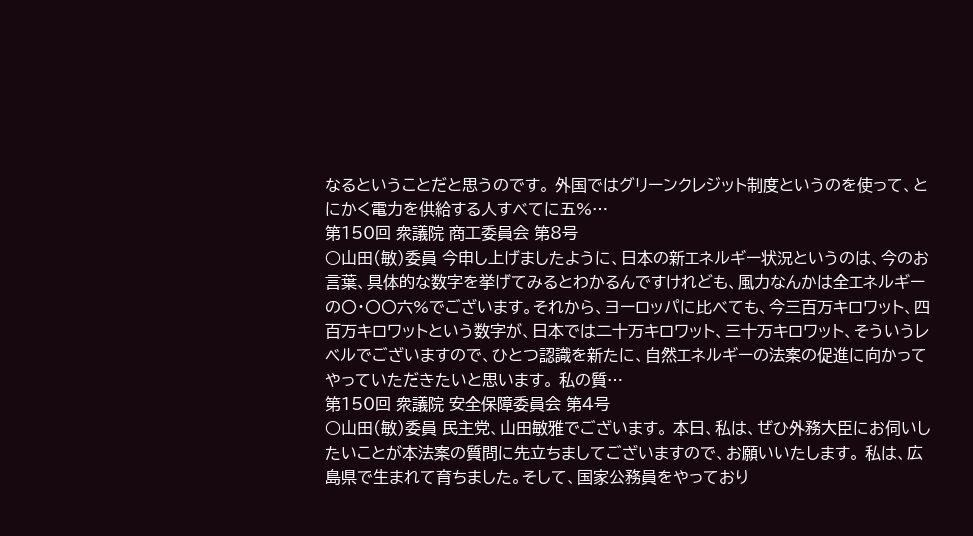なるということだと思うのです。 外国ではグリーンクレジット制度というのを使って、とにかく電力を供給する人すべてに五%…
第150回 衆議院 商工委員会 第8号
○山田(敏)委員 今申し上げましたように、日本の新エネルギー状況というのは、今のお言葉、具体的な数字を挙げてみるとわかるんですけれども、風力なんかは全エネルギーの〇・〇〇六%でございます。それから、ヨーロッパに比べても、今三百万キロワット、四百万キロワットという数字が、日本では二十万キロワット、三十万キロワット、そういうレベルでございますので、ひとつ認識を新たに、自然エネルギーの法案の促進に向かってやっていただきたいと思います。 私の質…
第150回 衆議院 安全保障委員会 第4号
○山田(敏)委員 民主党、山田敏雅でございます。 本日、私は、ぜひ外務大臣にお伺いしたいことが本法案の質問に先立ちましてございますので、お願いいたします。 私は、広島県で生まれて育ちました。そして、国家公務員をやっており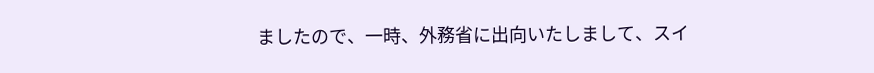ましたので、一時、外務省に出向いたしまして、スイ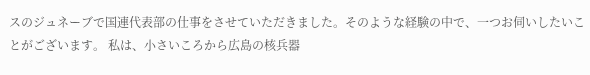スのジュネーブで国連代表部の仕事をさせていただきました。そのような経験の中で、一つお伺いしたいことがございます。 私は、小さいころから広島の核兵器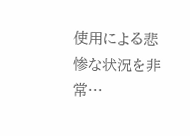使用による悲惨な状況を非常…